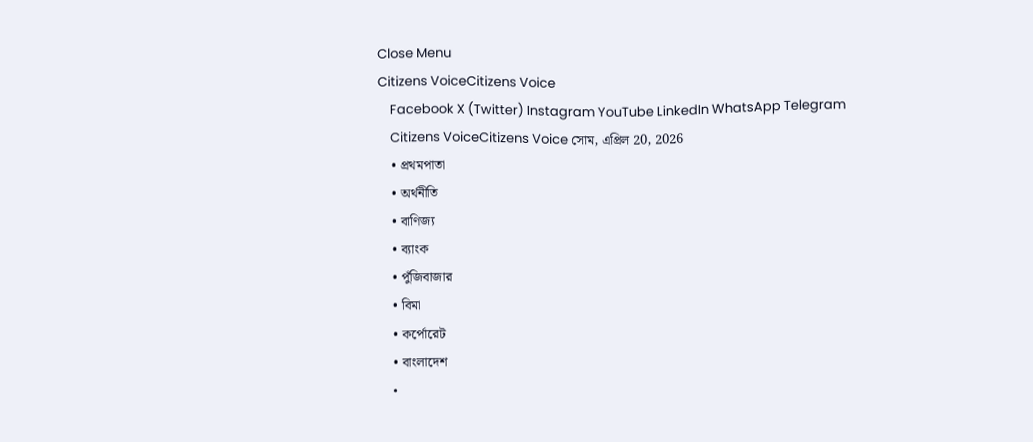Close Menu
Citizens VoiceCitizens Voice
    Facebook X (Twitter) Instagram YouTube LinkedIn WhatsApp Telegram
    Citizens VoiceCitizens Voice সোম, এপ্রিল 20, 2026
    • প্রথমপাতা
    • অর্থনীতি
    • বাণিজ্য
    • ব্যাংক
    • পুঁজিবাজার
    • বিমা
    • কর্পোরেট
    • বাংলাদেশ
    •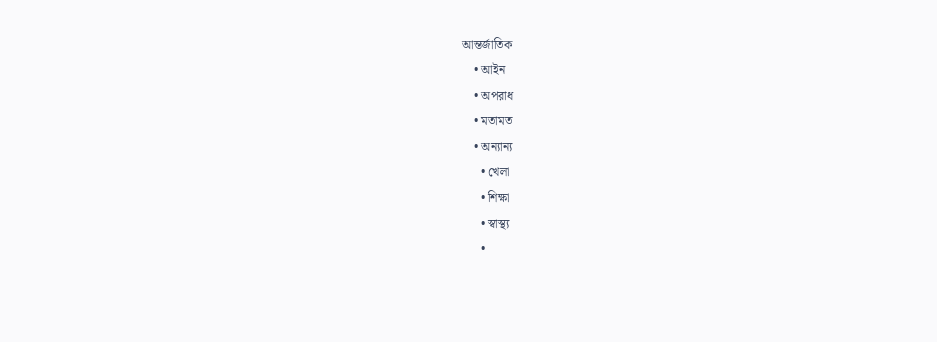আন্তর্জাতিক
    • আইন
    • অপরাধ
    • মতামত
    • অন্যান্য
      • খেলা
      • শিক্ষা
      • স্বাস্থ্য
      •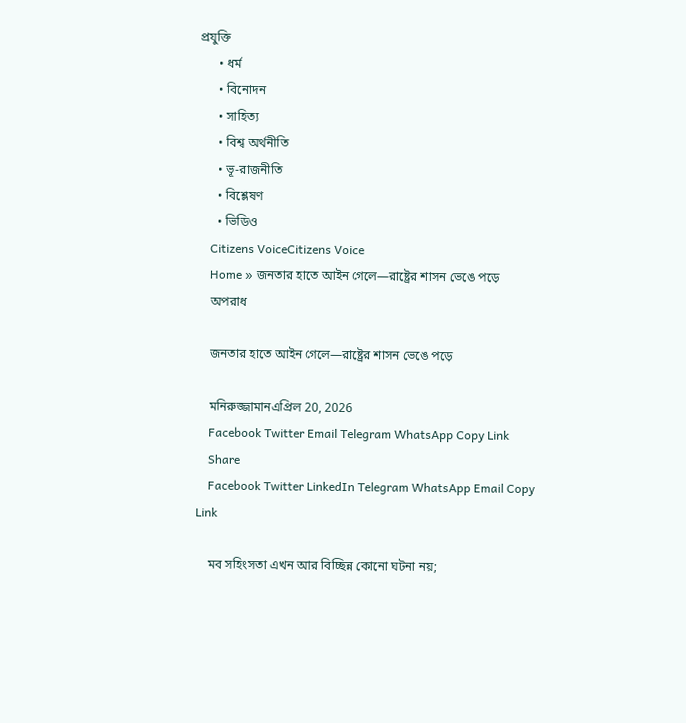প্রযুক্তি
      • ধর্ম
      • বিনোদন
      • সাহিত্য
      • বিশ্ব অর্থনীতি
      • ভূ-রাজনীতি
      • বিশ্লেষণ
      • ভিডিও
    Citizens VoiceCitizens Voice
    Home » জনতার হাতে আইন গেলে—রাষ্ট্রের শাসন ভেঙে পড়ে
    অপরাধ

    জনতার হাতে আইন গেলে—রাষ্ট্রের শাসন ভেঙে পড়ে

    মনিরুজ্জামানএপ্রিল 20, 2026
    Facebook Twitter Email Telegram WhatsApp Copy Link
    Share
    Facebook Twitter LinkedIn Telegram WhatsApp Email Copy Link

    মব সহিংসতা এখন আর বিচ্ছিন্ন কোনো ঘটনা নয়;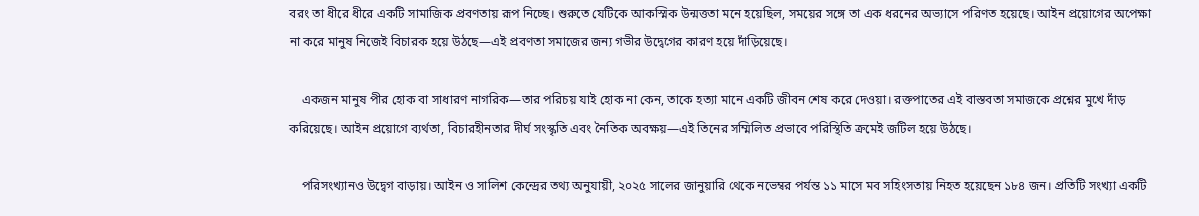বরং তা ধীরে ধীরে একটি সামাজিক প্রবণতায় রূপ নিচ্ছে। শুরুতে যেটিকে আকস্মিক উন্মত্ততা মনে হয়েছিল, সময়ের সঙ্গে তা এক ধরনের অভ্যাসে পরিণত হয়েছে। আইন প্রয়োগের অপেক্ষা না করে মানুষ নিজেই বিচারক হয়ে উঠছে—এই প্রবণতা সমাজের জন্য গভীর উদ্বেগের কারণ হয়ে দাঁড়িয়েছে।

    একজন মানুষ পীর হোক বা সাধারণ নাগরিক—তার পরিচয় যাই হোক না কেন, তাকে হত্যা মানে একটি জীবন শেষ করে দেওয়া। রক্তপাতের এই বাস্তবতা সমাজকে প্রশ্নের মুখে দাঁড় করিয়েছে। আইন প্রয়োগে ব্যর্থতা, বিচারহীনতার দীর্ঘ সংস্কৃতি এবং নৈতিক অবক্ষয়—এই তিনের সম্মিলিত প্রভাবে পরিস্থিতি ক্রমেই জটিল হয়ে উঠছে।

    পরিসংখ্যানও উদ্বেগ বাড়ায়। আইন ও সালিশ কেন্দ্রের তথ্য অনুযায়ী, ২০২৫ সালের জানুয়ারি থেকে নভেম্বর পর্যন্ত ১১ মাসে মব সহিংসতায় নিহত হয়েছেন ১৮৪ জন। প্রতিটি সংখ্যা একটি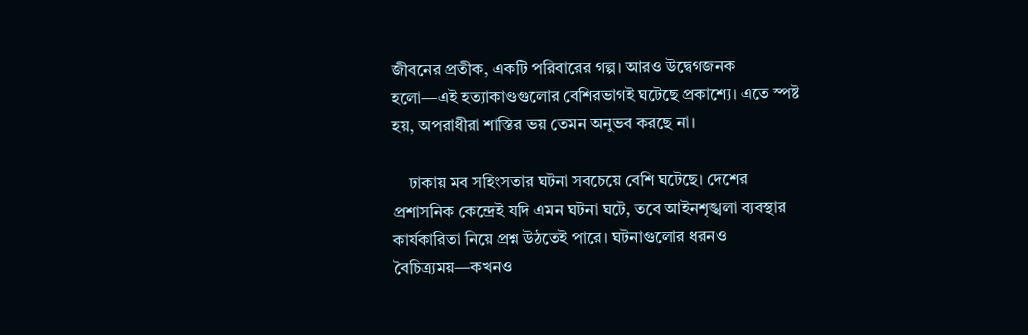জীবনের প্রতীক, একটি পরিবারের গল্প। আরও উদ্বেগজনক হলো—এই হত্যাকাণ্ডগুলোর বেশিরভাগই ঘটেছে প্রকাশ্যে। এতে স্পষ্ট হয়, অপরাধীরা শাস্তির ভয় তেমন অনুভব করছে না।

    ঢাকায় মব সহিংসতার ঘটনা সবচেয়ে বেশি ঘটেছে। দেশের প্রশাসনিক কেন্দ্রেই যদি এমন ঘটনা ঘটে, তবে আইনশৃঙ্খলা ব্যবস্থার কার্যকারিতা নিয়ে প্রশ্ন উঠতেই পারে। ঘটনাগুলোর ধরনও বৈচিত্র্যময়—কখনও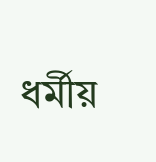ধর্মীয়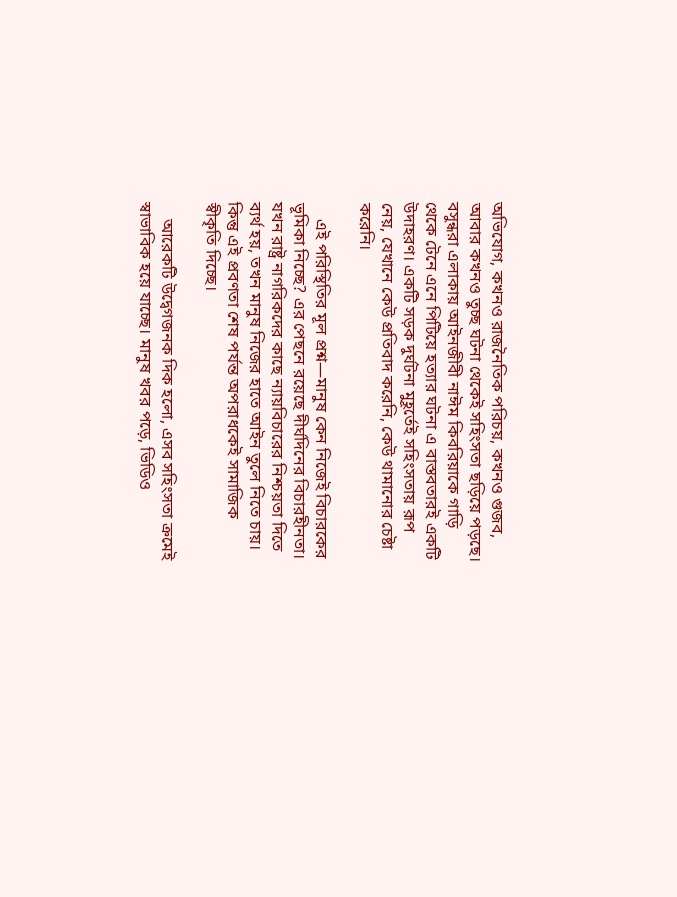অভিযোগ, কখনও রাজনৈতিক পরিচয়, কখনও গুজব, আবার কখনও তুচ্ছ ঘটনা থেকেই সহিংসতা ছড়িয়ে পড়ছে। বসুন্ধরা এলাকায় আইনজীবী নাঈম কিবরিয়াকে গাড়ি থেকে টেনে এনে পিটিয়ে হত্যার ঘটনা এ বাস্তবতারই একটি উদাহরণ। একটি সড়ক দুর্ঘটনা মুহূর্তেই সহিংসতায় রূপ নেয়, যেখানে কেউ প্রতিবাদ করেনি, কেউ থামানোর চেষ্টা করেনি।

    এই পরিস্থিতির মূল প্রশ্ন—মানুষ কেন নিজেই বিচারকের ভূমিকা নিচ্ছে? এর পেছনে রয়েছে দীর্ঘদিনের বিচারহীনতা। যখন রাষ্ট্র নাগরিকদের কাছে ন্যায়বিচারের নিশ্চয়তা দিতে ব্যর্থ হয়, তখন মানুষ নিজের হাতে আইন তুলে নিতে চায়। কিন্তু এই প্রবণতা শেষ পর্যন্ত অপরাধকেই সামাজিক স্বীকৃতি দিচ্ছে।

    আরেকটি উদ্বেগজনক দিক হলো, এসব সহিংসতা ক্রমেই স্বাভাবিক হয়ে যাচ্ছে। মানুষ খবর পড়ে, ভিডিও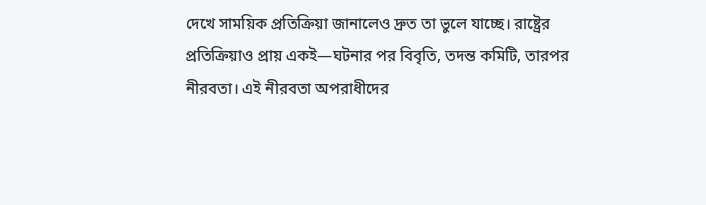দেখে সাময়িক প্রতিক্রিয়া জানালেও দ্রুত তা ভুলে যাচ্ছে। রাষ্ট্রের প্রতিক্রিয়াও প্রায় একই—ঘটনার পর বিবৃতি, তদন্ত কমিটি, তারপর নীরবতা। এই নীরবতা অপরাধীদের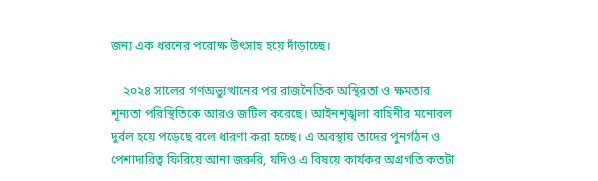জন্য এক ধরনের পরোক্ষ উৎসাহ হয়ে দাঁড়াচ্ছে।

    ২০২৪ সালের গণঅভ্যুত্থানের পর রাজনৈতিক অস্থিরতা ও ক্ষমতার শূন্যতা পরিস্থিতিকে আরও জটিল করেছে। আইনশৃঙ্খলা বাহিনীর মনোবল দুর্বল হয়ে পড়েছে বলে ধারণা করা হচ্ছে। এ অবস্থায় তাদের পুনর্গঠন ও পেশাদারিত্ব ফিরিয়ে আনা জরুরি, যদিও এ বিষয়ে কার্যকর অগ্রগতি কতটা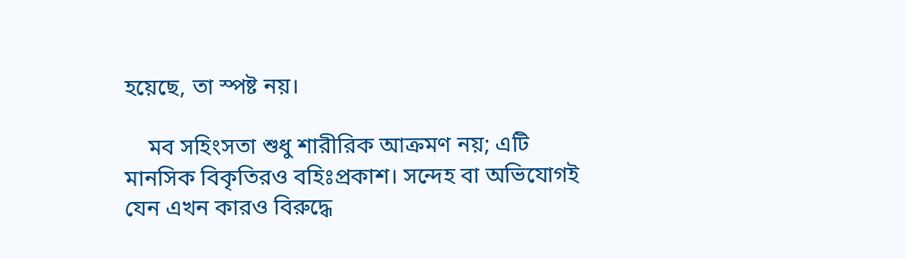হয়েছে, তা স্পষ্ট নয়।

    মব সহিংসতা শুধু শারীরিক আক্রমণ নয়; এটি মানসিক বিকৃতিরও বহিঃপ্রকাশ। সন্দেহ বা অভিযোগই যেন এখন কারও বিরুদ্ধে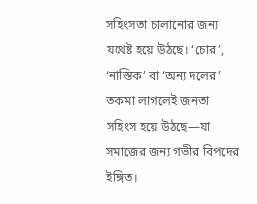সহিংসতা চালানোর জন্য যথেষ্ট হয়ে উঠছে। ‘চোর’, ‘নাস্তিক’ বা ‘অন্য দলের’ তকমা লাগলেই জনতা সহিংস হয়ে উঠছে—যা সমাজের জন্য গভীর বিপদের ইঙ্গিত।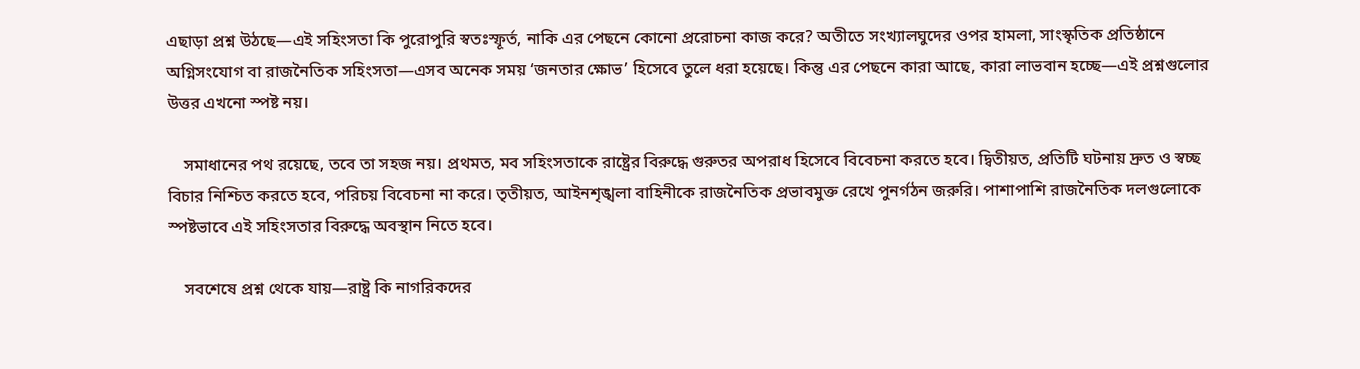এছাড়া প্রশ্ন উঠছে—এই সহিংসতা কি পুরোপুরি স্বতঃস্ফূর্ত, নাকি এর পেছনে কোনো প্ররোচনা কাজ করে? অতীতে সংখ্যালঘুদের ওপর হামলা, সাংস্কৃতিক প্রতিষ্ঠানে অগ্নিসংযোগ বা রাজনৈতিক সহিংসতা—এসব অনেক সময় ‘জনতার ক্ষোভ’ হিসেবে তুলে ধরা হয়েছে। কিন্তু এর পেছনে কারা আছে, কারা লাভবান হচ্ছে—এই প্রশ্নগুলোর উত্তর এখনো স্পষ্ট নয়।

    সমাধানের পথ রয়েছে, তবে তা সহজ নয়। প্রথমত, মব সহিংসতাকে রাষ্ট্রের বিরুদ্ধে গুরুতর অপরাধ হিসেবে বিবেচনা করতে হবে। দ্বিতীয়ত, প্রতিটি ঘটনায় দ্রুত ও স্বচ্ছ বিচার নিশ্চিত করতে হবে, পরিচয় বিবেচনা না করে। তৃতীয়ত, আইনশৃঙ্খলা বাহিনীকে রাজনৈতিক প্রভাবমুক্ত রেখে পুনর্গঠন জরুরি। পাশাপাশি রাজনৈতিক দলগুলোকে স্পষ্টভাবে এই সহিংসতার বিরুদ্ধে অবস্থান নিতে হবে।

    সবশেষে প্রশ্ন থেকে যায়—রাষ্ট্র কি নাগরিকদের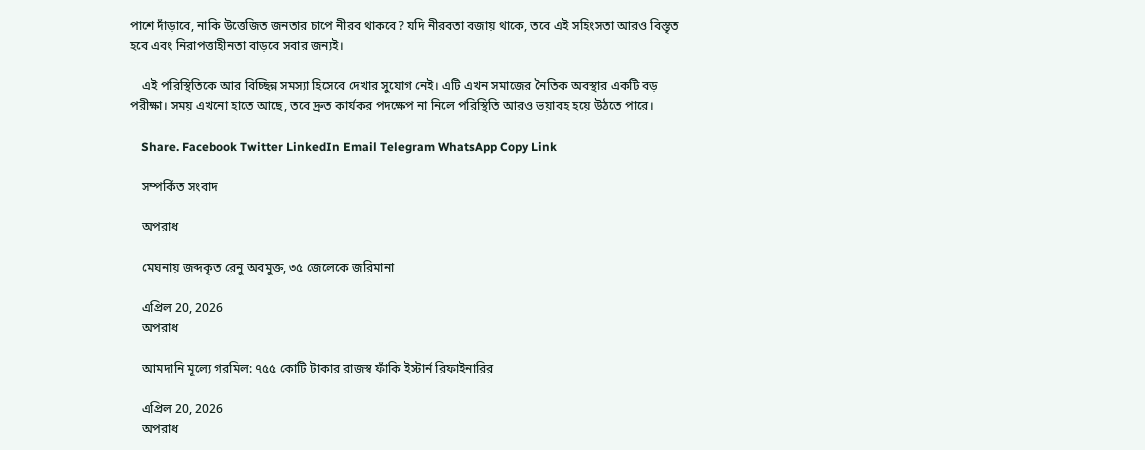পাশে দাঁড়াবে, নাকি উত্তেজিত জনতার চাপে নীরব থাকবে? যদি নীরবতা বজায় থাকে, তবে এই সহিংসতা আরও বিস্তৃত হবে এবং নিরাপত্তাহীনতা বাড়বে সবার জন্যই।

    এই পরিস্থিতিকে আর বিচ্ছিন্ন সমস্যা হিসেবে দেখার সুযোগ নেই। এটি এখন সমাজের নৈতিক অবস্থার একটি বড় পরীক্ষা। সময় এখনো হাতে আছে, তবে দ্রুত কার্যকর পদক্ষেপ না নিলে পরিস্থিতি আরও ভয়াবহ হয়ে উঠতে পারে।

    Share. Facebook Twitter LinkedIn Email Telegram WhatsApp Copy Link

    সম্পর্কিত সংবাদ

    অপরাধ

    মেঘনায় জব্দকৃত রেনু অবমুক্ত, ৩৫ জেলেকে জরিমানা

    এপ্রিল 20, 2026
    অপরাধ

    আমদানি মূল্যে গরমিল: ৭৫৫ কোটি টাকার রাজস্ব ফাঁকি ইস্টার্ন রিফাইনারির

    এপ্রিল 20, 2026
    অপরাধ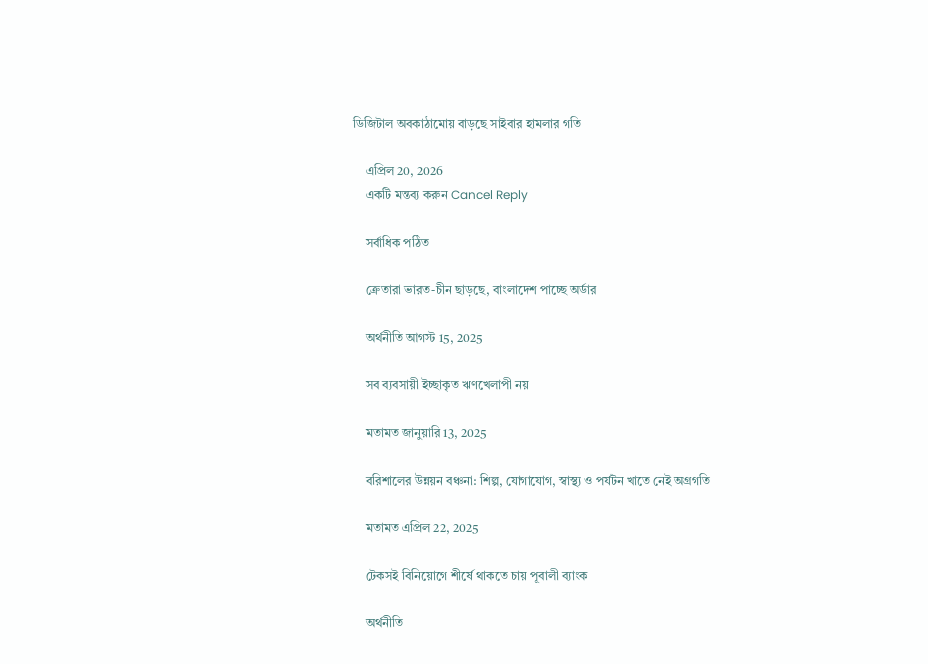ডিজিটাল অবকাঠামোয় বাড়ছে সাইবার হামলার গতি

    এপ্রিল 20, 2026
    একটি মন্তব্য করুন Cancel Reply

    সর্বাধিক পঠিত

    ক্রেতারা ভারত-চীন ছাড়ছে, বাংলাদেশ পাচ্ছে অর্ডার

    অর্থনীতি আগস্ট 15, 2025

    সব ব্যবসায়ী ইচ্ছাকৃত ঋণখেলাপী নয়

    মতামত জানুয়ারি 13, 2025

    বরিশালের উন্নয়ন বঞ্চনা: শিল্প, যোগাযোগ, স্বাস্থ্য ও পর্যটন খাতে নেই অগ্রগতি

    মতামত এপ্রিল 22, 2025

    টেকসই বিনিয়োগে শীর্ষে থাকতে চায় পূবালী ব্যাংক

    অর্থনীতি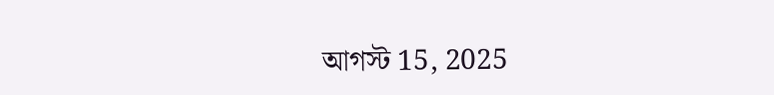আগস্ট 15, 2025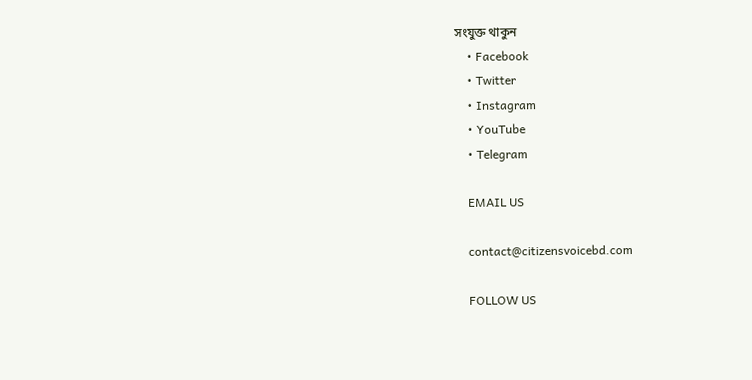সংযুক্ত থাকুন
    • Facebook
    • Twitter
    • Instagram
    • YouTube
    • Telegram

    EMAIL US

    contact@citizensvoicebd.com

    FOLLOW US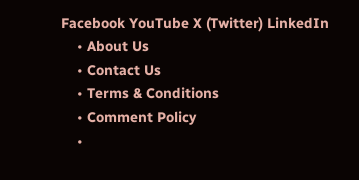Facebook YouTube X (Twitter) LinkedIn
    • About Us
    • Contact Us
    • Terms & Conditions
    • Comment Policy
    •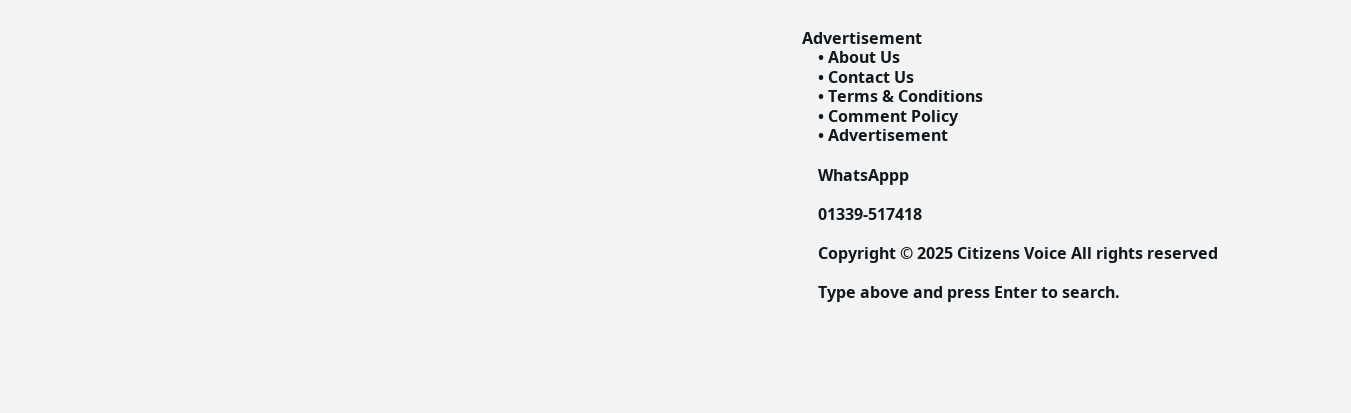Advertisement
    • About Us
    • Contact Us
    • Terms & Conditions
    • Comment Policy
    • Advertisement

    WhatsAppp

    01339-517418

    Copyright © 2025 Citizens Voice All rights reserved

    Type above and press Enter to search.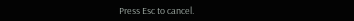Press Esc to cancel.